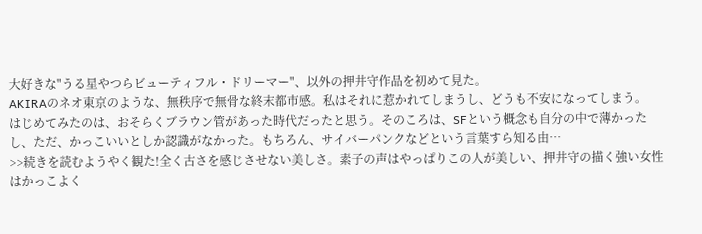大好きな"うる星やつらビューティフル・ドリーマー"、以外の押井守作品を初めて見た。
AKIRAのネオ東京のような、無秩序で無骨な終末都市感。私はそれに惹かれてしまうし、どうも不安になってしまう。
はじめてみたのは、おそらくブラウン管があった時代だったと思う。そのころは、SFという概念も自分の中で薄かったし、ただ、かっこいいとしか認識がなかった。もちろん、サイバーパンクなどという言葉すら知る由…
>>続きを読むようやく観た!全く古さを感じさせない美しさ。素子の声はやっぱりこの人が美しい、押井守の描く強い女性はかっこよく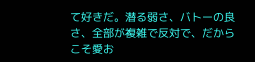て好きだ。潜る弱さ、バトーの良さ、全部が複雑で反対で、だからこそ愛お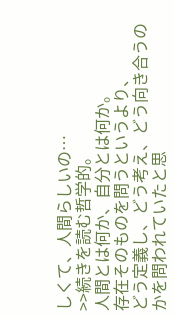しくて、人間らしいの…
>>続きを読む哲学的。
人間とは何か、自分とは何か。
存在そのものを問うというより、
どう定義し、どう考え、どう向き合うのかを問われていたと思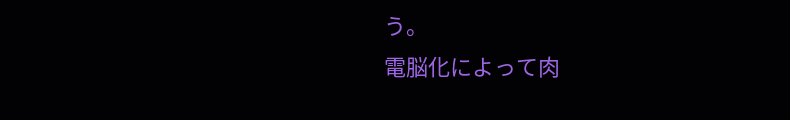う。
電脳化によって肉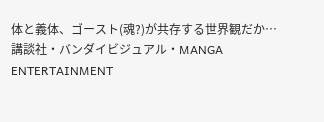体と義体、ゴースト(魂?)が共存する世界観だか…
講談社・バンダイビジュアル・MANGA ENTERTAINMENT